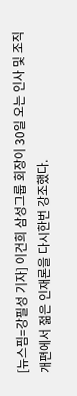[뉴스핌=강필성 기자] 이건희 삼성그룹 회장이 30일 오는 인사 및 조직개편에서 젊은 인재론을 다시한번 강조했다.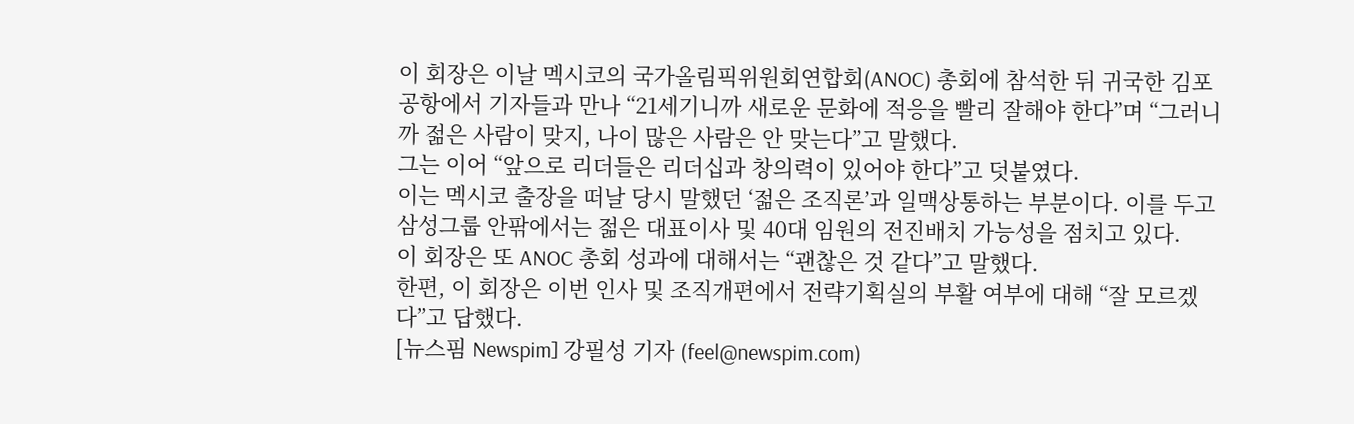이 회장은 이날 멕시코의 국가올림픽위원회연합회(ANOC) 총회에 참석한 뒤 귀국한 김포공항에서 기자들과 만나 “21세기니까 새로운 문화에 적응을 빨리 잘해야 한다”며 “그러니까 젊은 사람이 맞지, 나이 많은 사람은 안 맞는다”고 말했다.
그는 이어 “앞으로 리더들은 리더십과 창의력이 있어야 한다”고 덧붙였다.
이는 멕시코 출장을 떠날 당시 말했던 ‘젊은 조직론’과 일맥상통하는 부분이다. 이를 두고 삼성그룹 안팎에서는 젊은 대표이사 및 40대 임원의 전진배치 가능성을 점치고 있다.
이 회장은 또 ANOC 총회 성과에 대해서는 “괜찮은 것 같다”고 말했다.
한편, 이 회장은 이번 인사 및 조직개편에서 전략기획실의 부활 여부에 대해 “잘 모르겠다”고 답했다.
[뉴스핌 Newspim] 강필성 기자 (feel@newspim.com)